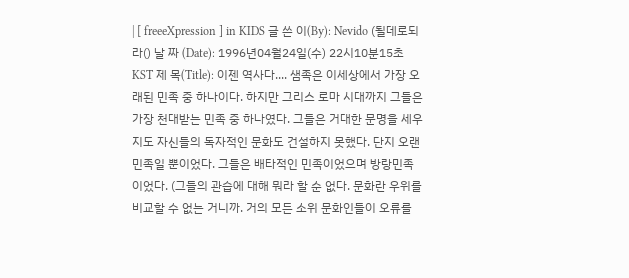| [ freeeXpression ] in KIDS 글 쓴 이(By): Nevido (될데로되라() 날 짜 (Date): 1996년04월24일(수) 22시10분15초 KST 제 목(Title): 이젠 역사다.... 샘족은 이세상에서 가장 오래된 민족 중 하나이다. 하지만 그리스 로마 시대까지 그들은 가장 천대받는 민족 중 하나였다. 그들은 거대한 문명을 세우지도 자신들의 독자적인 문화도 건설하지 못했다. 단지 오랜 민족일 뿐이었다. 그들은 배타적인 민족이었으며 방랑민족이었다. (그들의 관습에 대해 뭐라 할 순 없다. 문화란 우위를 비교할 수 없는 거니까. 거의 모든 소위 문화인들이 오류를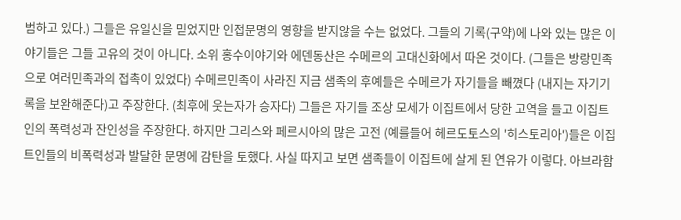범하고 있다.) 그들은 유일신을 믿었지만 인접문명의 영향을 받지않을 수는 없었다. 그들의 기록(구약)에 나와 있는 많은 이야기들은 그들 고유의 것이 아니다. 소위 홍수이야기와 에덴동산은 수메르의 고대신화에서 따온 것이다. (그들은 방랑민족으로 여러민족과의 접촉이 있었다) 수메르민족이 사라진 지금 샘족의 후예들은 수메르가 자기들을 빼꼈다 (내지는 자기기록을 보완해준다)고 주장한다. (최후에 웃는자가 승자다) 그들은 자기들 조상 모세가 이집트에서 당한 고역을 들고 이집트인의 폭력성과 잔인성을 주장한다. 하지만 그리스와 페르시아의 많은 고전 (예를들어 헤르도토스의 '히스토리아')들은 이집트인들의 비폭력성과 발달한 문명에 감탄을 토했다. 사실 따지고 보면 샘족들이 이집트에 살게 된 연유가 이렇다. 아브라함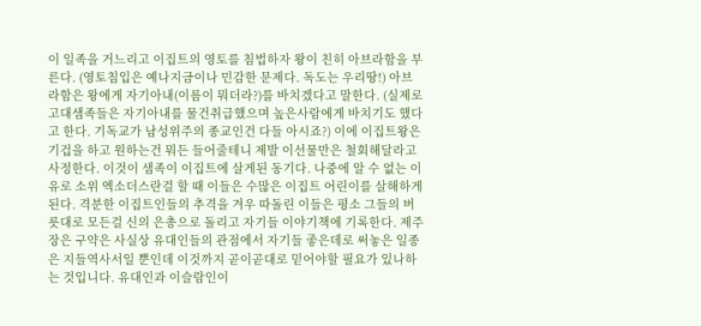이 일족을 거느리고 이집트의 영토를 침법하자 왕이 친히 아브라함을 부른다. (영토침입은 예나지금이나 민감한 문제다. 독도는 우리땅!) 아브라함은 왕에게 자기아내(이름이 뭐더라?)를 바치겠다고 말한다. (실제로 고대샘족들은 자기아내를 물건취급했으며 높은사람에게 바치기도 했다고 한다. 기독교가 남성위주의 종교인건 다들 아시죠?) 이에 이집트왕은 기겁을 하고 원하는건 뭐든 들어줄테니 제발 이선물만은 철회해달라고 사정한다. 이것이 샘족이 이집트에 살게된 동기다. 나중에 알 수 없는 이유로 소위 엑소더스란걸 할 때 이들은 수많은 이집트 어린이를 살해하게 된다. 격분한 이집트인들의 추격을 겨우 따돌린 이들은 평소 그들의 버릇대로 모든걸 신의 은총으로 돌리고 자기들 이야기책에 기록한다. 제주장은 구약은 사실상 유대인들의 관점에서 자기들 좋은데로 써놓은 일종은 지들역사서일 뿐인데 이것까지 곧이곧대로 믿어야할 필요가 있나하는 것입니다. 유대인과 이슬람인이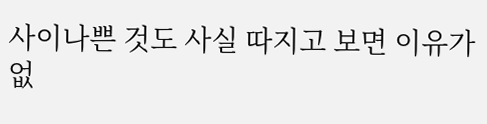사이나쁜 것도 사실 따지고 보면 이유가 없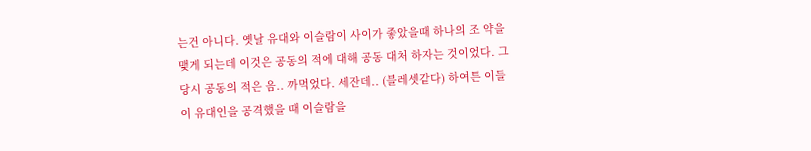는건 아니다. 옛날 유대와 이슬람이 사이가 좋았을때 하나의 조 약을 맺게 되는데 이것은 공동의 적에 대해 공동 대처 하자는 것이었다. 그당시 공동의 적은 음.. 까먹었다. 세잔데.. (블레셋같다) 하여튼 이들이 유대인을 공격했을 때 이슬람을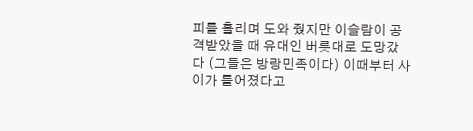피를 흘리며 도와 줬지만 이슬람이 공격받았을 때 유대인 버릇대로 도망갔다 (그들은 방랑민족이다) 이때부터 사이가 틀어졌다고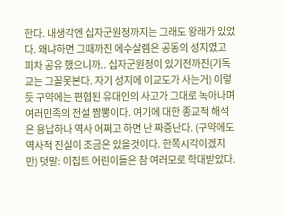한다. 내생각엔 십자군원정까지는 그래도 왕래가 있었다. 왜냐하면 그때까진 에수살렘은 공동의 성지였고 피차 공유 했으니까.. 십자군원정이 있기전까진(기독교는 그꼴못본다. 자기 성지에 이교도가 사는거) 이렇듯 구약에는 편협된 유대인의 사고가 그대로 녹아나며 여러민족의 전설 짬뽕이다. 여기에 대한 종교적 해석은 용납하나 역사 어쩌고 하면 난 짜증난다. (구약에도 역사적 진실이 조금은 있을것이다. 한쪽시각이겠지만) 덧말: 이집트 어린이들은 참 여러모로 학대받았다.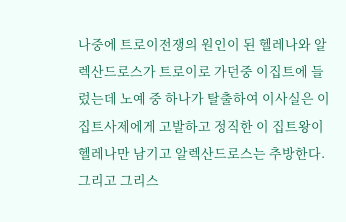나중에 트로이전쟁의 원인이 된 헬레나와 알렉산드로스가 트로이로 가던중 이집트에 들렀는데 노예 중 하나가 탈출하여 이사실은 이집트사제에게 고발하고 정직한 이 집트왕이 헬레나만 남기고 알렉산드로스는 추방한다. 그리고 그리스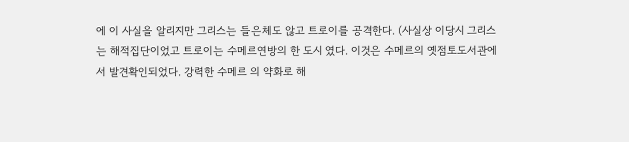에 이 사실을 알리지만 그리스는 들은체도 않고 트로이를 공격한다. (사실상 이당시 그리스는 해적집단이었고 트로이는 수메르연방의 한 도시 였다. 이것은 수메르의 옛점토도서관에서 발견확인되었다. 강력한 수메르 의 약화로 해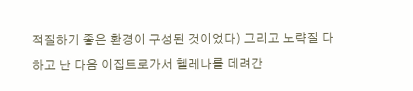적질하기 좋은 환경이 구성된 것이었다) 그리고 노략질 다하고 난 다음 이집트로가서 헬레나를 데려간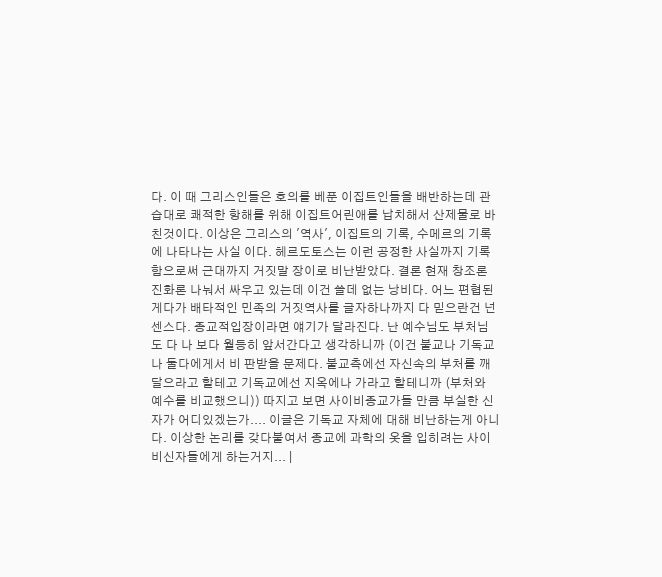다. 이 때 그리스인들은 호의를 베푼 이집트인들을 배반하는데 관습대로 쾌적한 항해를 위해 이집트어린애를 납치해서 산제물로 바친것이다. 이상은 그리스의 '역사', 이집트의 기록, 수메르의 기록에 나타나는 사실 이다. 헤르도토스는 이런 공정한 사실까지 기록함으로써 근대까지 거짓말 장이로 비난받았다. 결론 현재 창조론 진화론 나눠서 싸우고 있는데 이건 쓸데 없는 낭비다. 어느 편협된 게다가 배타적인 민족의 거짓역사를 글자하나까지 다 믿으란건 넌센스다. 종교적입장이라면 얘기가 달라진다. 난 예수님도 부처님도 다 나 보다 월등히 앞서간다고 생각하니까 (이건 불교나 기독교나 둘다에게서 비 판받을 문제다. 불교측에선 자신속의 부처를 깨달으라고 할테고 기독교에선 지옥에나 가라고 할테니까 (부처와 예수를 비교했으니)) 따지고 보면 사이비종교가들 만큼 부실한 신자가 어디있겠는가.... 이글은 기독교 자체에 대해 비난하는게 아니다. 이상한 논리를 갖다붙여서 종교에 과학의 옷을 입히려는 사이비신자들에게 하는거지... |